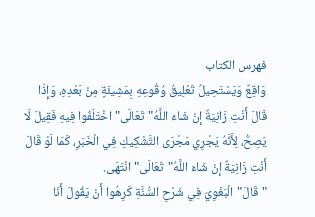فهرس الكتاب
وَاقِعٌ وَيَسْتَحِيلُ تَعْلِيقُ وُقُوعِهِ بِمَشِيئَةٍ مِنْ بَعْدِهِ، وَإِذَا قَالَ أَنْتِ زَانِيَةٌ إنْ شَاءَ اللَّهُ"تَعَالَى"اخْتَلَفُوا فِيهِ فَقِيلَ لَا يَصِحُّ، لِأَنَّهُ يَجْرِي مَجْرَى التَّشْكِيكِ فِي الْخَبَرِ، كَمَا لَوْ قَالَ أَنْتِ زَانِيَةٌ إنْ شَاءَ اللَّهُ"تَعَالَى"انْتَهَى.
"قَالَ"الْبَغَوِيّ فِي شَرْحِ السُّنَّةِ كَرِهُوا أَنْ يَقُولَ أَنَا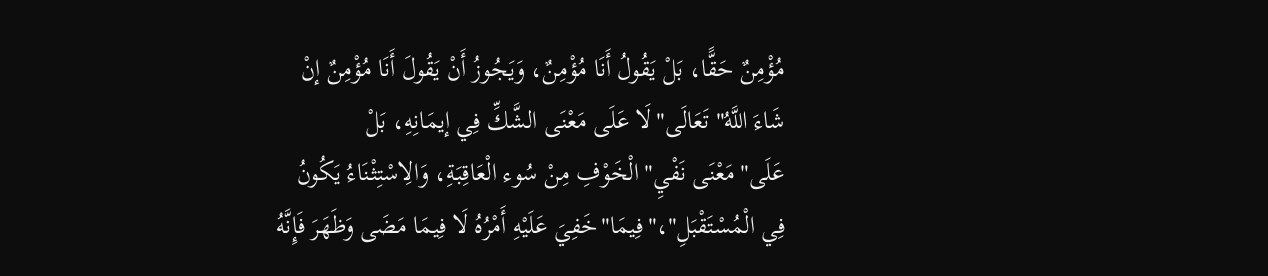مُؤْمِنٌ حَقًّا، بَلْ يَقُولُ أَنَا مُؤْمِنٌ، وَيَجُوزُ أَنْ يَقُولَ أَنَا مُؤْمِنٌ إنْ شَاءَ اللَّهُ"تَعَالَى"لَا عَلَى مَعْنَى الشَّكِّ فِي إيمَانِهِ، بَلْ عَلَى"مَعْنَى نَفْيِ"الْخَوْفِ مِنْ سُوء الْعَاقِبَةِ، وَالِاسْتِثْنَاءُ يَكُونُ فِي الْمُسْتَقْبَلِ"،"فِيمَا"خَفِيَ عَلَيْهِ أَمْرُهُ لَا فِيمَا مَضَى وَظَهَرَ فَإِنَّهُ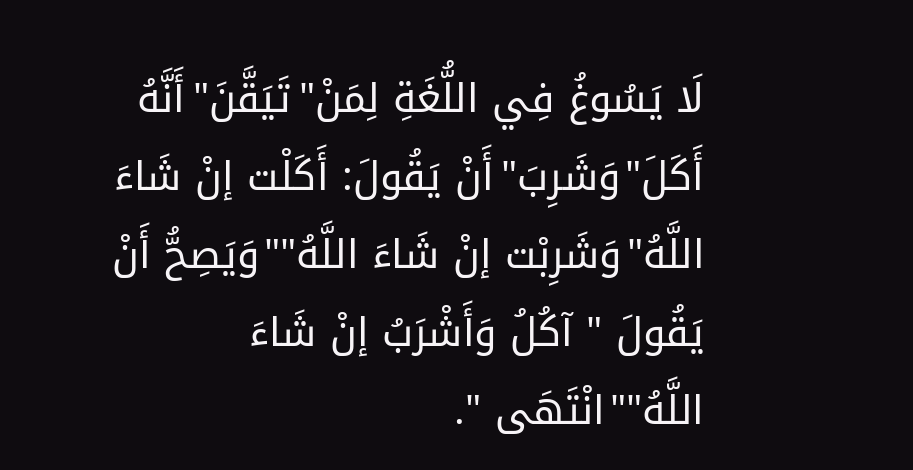لَا يَسُوغُ فِي اللُّغَةِ لِمَنْ"تَيَقَّنَ"أَنَّهُ أَكَلَ"وَشَرِبَ"أَنْ يَقُولَ: أَكَلْت إنْ شَاءَ اللَّهُ"وَشَرِبْت إنْ شَاءَ اللَّهُ""وَيَصِحُّ أَنْ يَقُولَ " آكُلُ وَأَشْرَبُ إنْ شَاءَ اللَّهُ""انْتَهَى ".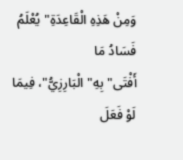وَمِنْ هَذِهِ الْقَاعِدَةِ"يُعْلَمُ فَسَادُ مَا أَفْتَى"بِهِ"الْبَارِزِيُّ"، فِيمَا لَوْ فَعَلَ